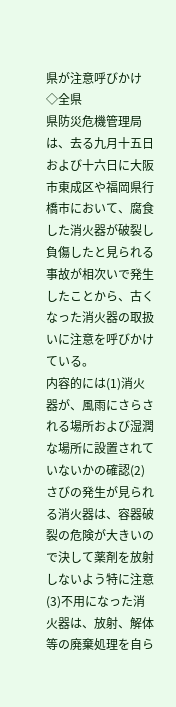県が注意呼びかけ
◇全県
県防災危機管理局は、去る九月十五日および十六日に大阪市東成区や福岡県行橋市において、腐食した消火器が破裂し負傷したと見られる事故が相次いで発生したことから、古くなった消火器の取扱いに注意を呼びかけている。
内容的には(1)消火器が、風雨にさらされる場所および湿潤な場所に設置されていないかの確認(2)さびの発生が見られる消火器は、容器破裂の危険が大きいので決して薬剤を放射しないよう特に注意(3)不用になった消火器は、放射、解体等の廃棄処理を自ら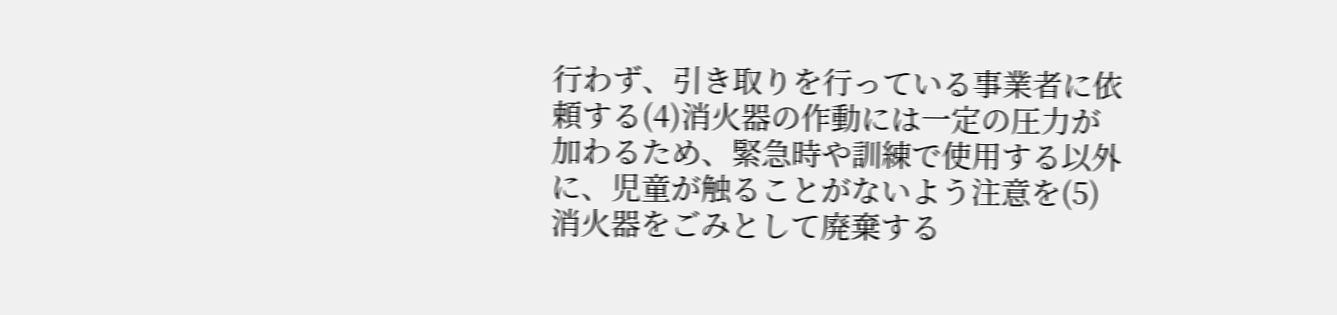行わず、引き取りを行っている事業者に依頼する(4)消火器の作動には一定の圧力が加わるため、緊急時や訓練で使用する以外に、児童が触ることがないよう注意を(5)消火器をごみとして廃棄する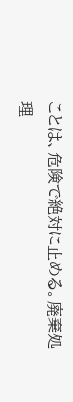ことは、危険で絶対に止める。廃棄処理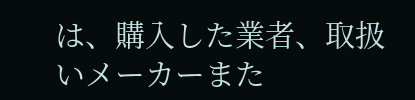は、購入した業者、取扱いメーカーまた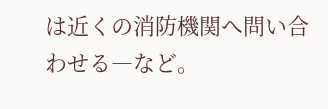は近くの消防機関へ問い合わせる―など。